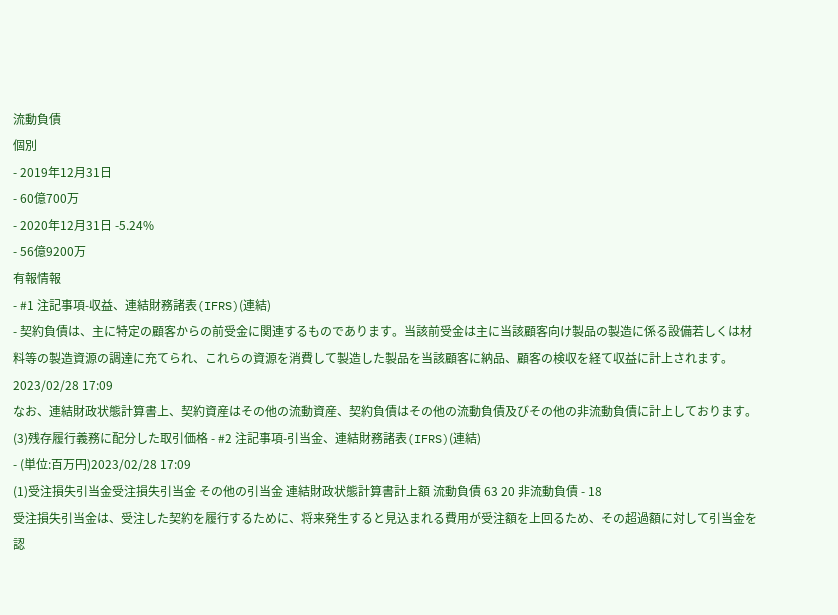流動負債
個別
- 2019年12月31日
- 60億700万
- 2020年12月31日 -5.24%
- 56億9200万
有報情報
- #1 注記事項-収益、連結財務諸表(IFRS)(連結)
- 契約負債は、主に特定の顧客からの前受金に関連するものであります。当該前受金は主に当該顧客向け製品の製造に係る設備若しくは材料等の製造資源の調達に充てられ、これらの資源を消費して製造した製品を当該顧客に納品、顧客の検収を経て収益に計上されます。2023/02/28 17:09
なお、連結財政状態計算書上、契約資産はその他の流動資産、契約負債はその他の流動負債及びその他の非流動負債に計上しております。
(3)残存履行義務に配分した取引価格 - #2 注記事項-引当金、連結財務諸表(IFRS)(連結)
- (単位:百万円)2023/02/28 17:09
(1)受注損失引当金受注損失引当金 その他の引当金 連結財政状態計算書計上額 流動負債 63 20 非流動負債 - 18
受注損失引当金は、受注した契約を履行するために、将来発生すると見込まれる費用が受注額を上回るため、その超過額に対して引当金を認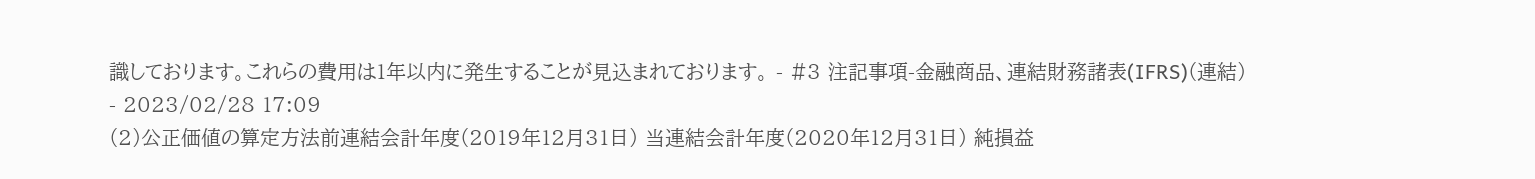識しております。これらの費用は1年以内に発生することが見込まれております。 - #3 注記事項-金融商品、連結財務諸表(IFRS)(連結)
- 2023/02/28 17:09
(2)公正価値の算定方法前連結会計年度(2019年12月31日) 当連結会計年度(2020年12月31日) 純損益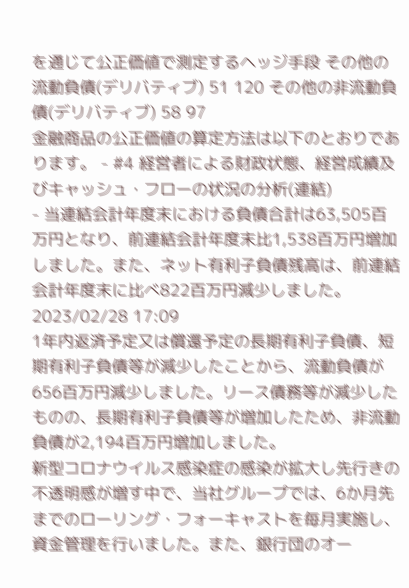を通じて公正価値で測定するヘッジ手段 その他の流動負債(デリバティブ) 51 120 その他の非流動負債(デリバティブ) 58 97
金融商品の公正価値の算定方法は以下のとおりであります。 - #4 経営者による財政状態、経営成績及びキャッシュ・フローの状況の分析(連結)
- 当連結会計年度末における負債合計は63,505百万円となり、前連結会計年度末比1,538百万円増加しました。また、ネット有利子負債残高は、前連結会計年度末に比べ822百万円減少しました。2023/02/28 17:09
1年内返済予定又は償還予定の長期有利子負債、短期有利子負債等が減少したことから、流動負債が656百万円減少しました。リース債務等が減少したものの、長期有利子負債等が増加したため、非流動負債が2,194百万円増加しました。
新型コロナウイルス感染症の感染が拡大し先行きの不透明感が増す中で、当社グループでは、6か月先までのローリング・フォーキャストを毎月実施し、資金管理を行いました。また、銀行団のオー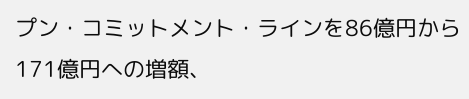プン・コミットメント・ラインを86億円から171億円への増額、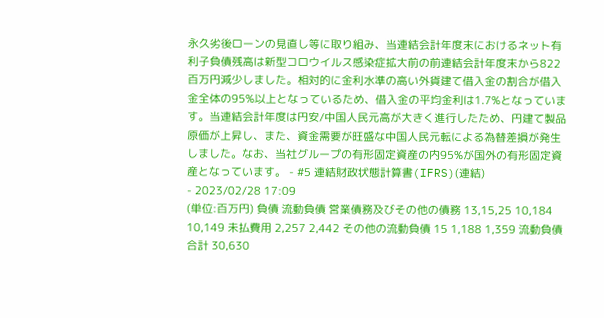永久劣後ローンの見直し等に取り組み、当連結会計年度末におけるネット有利子負債残高は新型コロウイルス感染症拡大前の前連結会計年度末から822百万円減少しました。相対的に金利水準の高い外貨建て借入金の割合が借入金全体の95%以上となっているため、借入金の平均金利は1.7%となっています。当連結会計年度は円安/中国人民元高が大きく進行したため、円建て製品原価が上昇し、また、資金需要が旺盛な中国人民元転による為替差損が発生しました。なお、当社グループの有形固定資産の内95%が国外の有形固定資産となっています。 - #5 連結財政状態計算書(IFRS)(連結)
- 2023/02/28 17:09
(単位:百万円) 負債 流動負債 営業債務及びその他の債務 13,15,25 10,184 10,149 未払費用 2,257 2,442 その他の流動負債 15 1,188 1,359 流動負債合計 30,630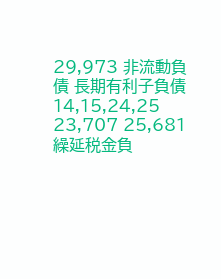29,973 非流動負債 長期有利子負債 14,15,24,25 23,707 25,681 繰延税金負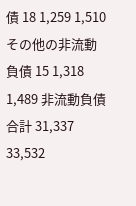債 18 1,259 1,510 その他の非流動負債 15 1,318 1,489 非流動負債合計 31,337 33,532